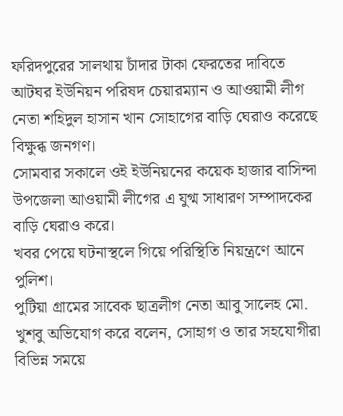ফরিদপুরের সালথায় চাঁদার টাকা ফেরতের দাবিতে আটঘর ইউনিয়ন পরিষদ চেয়ারম্যান ও আওয়ামী লীগ নেতা শহিদুল হাসান খান সোহাগের বাড়ি ঘেরাও করেছে বিক্ষুব্ধ জনগণ।
সোমবার সকালে ওই ইউনিয়নের কয়েক হাজার বাসিন্দা উপজেলা আওয়ামী লীগের এ যুগ্ম সাধারণ সম্পাদকের বাড়ি ঘেরাও করে।
খবর পেয়ে ঘটনাস্থলে গিয়ে পরিস্থিতি নিয়ন্ত্রণে আনে পুলিশ।
পুটিয়া গ্রামের সাবেক ছাত্রলীগ নেতা আবু সালেহ মো. খুশবু অভিযোগ করে বলেন, সোহাগ ও তার সহযোগীরা বিভিন্ন সময়ে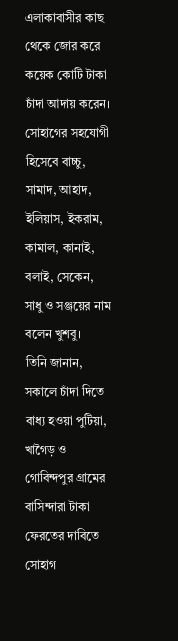এলাকাবাসীর কাছ থেকে জোর করে কয়েক কোটি টাকা চাঁদা আদায় করেন।
সোহাগের সহযোগী হিসেবে বাচ্চু, সামাদ, আহাদ, ইলিয়াস, ইকরাম, কামাল, কানাই, বলাই, সেকেন, সাধু ও সঞ্জয়ের নাম বলেন খুশবু।
তিনি জানান, সকালে চাঁদা দিতে বাধ্য হওয়া পুটিয়া, খাগৈড় ও গোবিন্দপুর গ্রামের বাসিন্দারা টাকা ফেরতের দাবিতে সোহাগ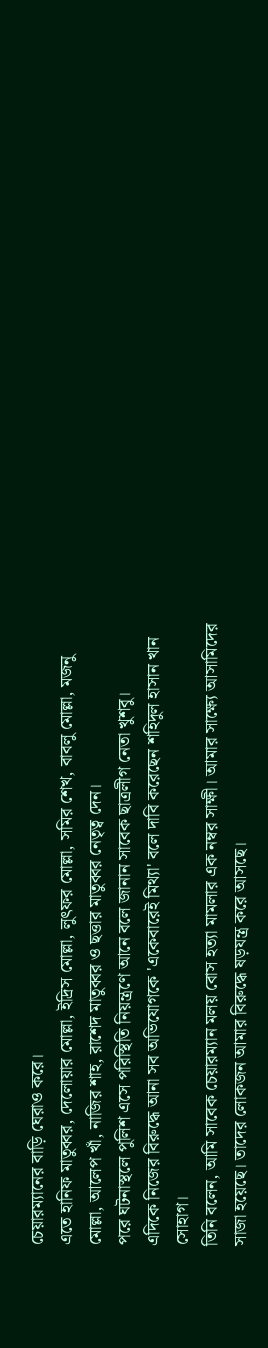চেয়ারম্যানের বাড়ি ঘেরাও করে।
এতে হানিফ মাতুব্বর, দেলোয়ার মোল্লা, ইদ্রিস মোল্লা, লুৎফর মোল্লা, সমির শেখ, বাবলু মোল্লা, মজনু মোল্লা, আলেপ খাঁ, নাজির শাহ, রাশেদ মাতুব্বর ও ছত্তার মাতুব্বর নেতৃত্ব দেন।
পরে ঘটনাস্থলে পুলিশ এসে পরিস্থিতি নিয়ন্ত্রণে আনে বলে জানান সাবেক ছাত্রলীগ নেতা খুশবু।
এদিকে নিজের বিরুদ্ধে আনা সব অভিযোগকে 'একেবারেই মিথ্যা' বলে দাবি করেছেন শহিদুল হাসান খান সোহাগ।
তিনি বলেন, আমি সাবেক চেয়ারম্যান মলয় বোস হত্যা মামলার এক নম্বর সাক্ষী। আমার সাক্ষ্যে আসামিদের সাজা হয়েছে। তাদের লোকজন আমার বিরুদ্ধে ষড়যন্ত্র করে আসছে।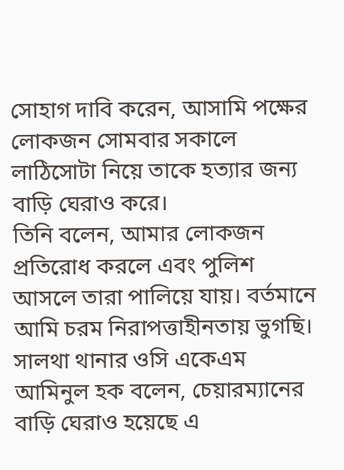সোহাগ দাবি করেন, আসামি পক্ষের লোকজন সোমবার সকালে লাঠিসোটা নিয়ে তাকে হত্যার জন্য বাড়ি ঘেরাও করে।
তিনি বলেন, আমার লোকজন প্রতিরোধ করলে এবং পুলিশ আসলে তারা পালিয়ে যায়। বর্তমানে আমি চরম নিরাপত্তাহীনতায় ভুগছি।
সালথা থানার ওসি একেএম আমিনুল হক বলেন, চেয়ারম্যানের বাড়ি ঘেরাও হয়েছে এ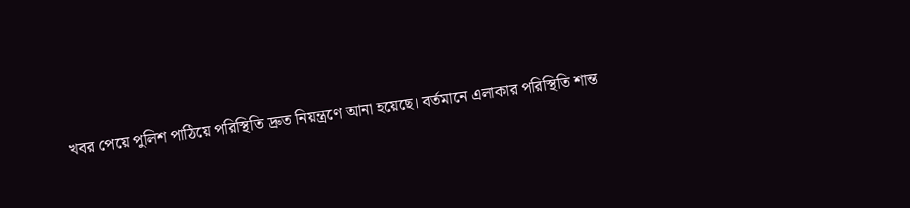খবর পেয়ে পুলিশ পাঠিয়ে পরিস্থিতি দ্রুত নিয়ন্ত্রণে আনা হয়েছে। বর্তমানে এলাকার পরিস্থিতি শান্ত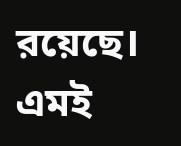রয়েছে।
এমই